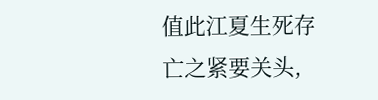值此江夏生死存亡之紧要关头,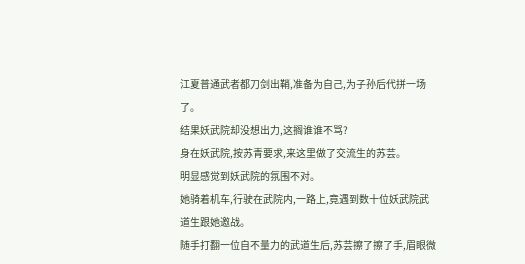江夏普通武者都刀剑出鞘,准备为自己,为子孙后代拼一场了。
结果妖武院却没想出力,这搁谁谁不骂?
身在妖武院,按苏青要求,来这里做了交流生的苏芸。
明显感觉到妖武院的氛围不对。
她骑着机车,行驶在武院内,一路上,竟遇到数十位妖武院武道生跟她邀战。
随手打翻一位自不量力的武道生后,苏芸擦了擦了手,眉眼微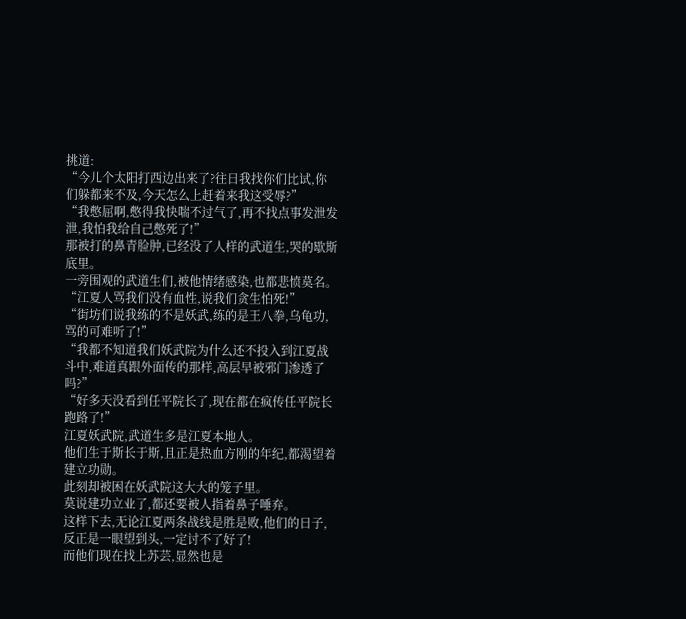挑道:
“今儿个太阳打西边出来了?往日我找你们比试,你们躲都来不及,今天怎么上赶着来我这受辱?”
“我憋屈啊,憋得我快喘不过气了,再不找点事发泄发泄,我怕我给自己憋死了!”
那被打的鼻青脸肿,已经没了人样的武道生,哭的歇斯底里。
一旁围观的武道生们,被他情绪感染,也都悲愤莫名。
“江夏人骂我们没有血性,说我们贪生怕死!”
“街坊们说我练的不是妖武,练的是王八拳,乌龟功,骂的可难听了!”
“我都不知道我们妖武院为什么还不投入到江夏战斗中,难道真跟外面传的那样,高层早被邪门渗透了吗?”
“好多天没看到任平院长了,现在都在疯传任平院长跑路了!”
江夏妖武院,武道生多是江夏本地人。
他们生于斯长于斯,且正是热血方刚的年纪,都渴望着建立功勋。
此刻却被困在妖武院这大大的笼子里。
莫说建功立业了,都还要被人指着鼻子唾弃。
这样下去,无论江夏两条战线是胜是败,他们的日子,反正是一眼望到头,一定讨不了好了!
而他们现在找上苏芸,显然也是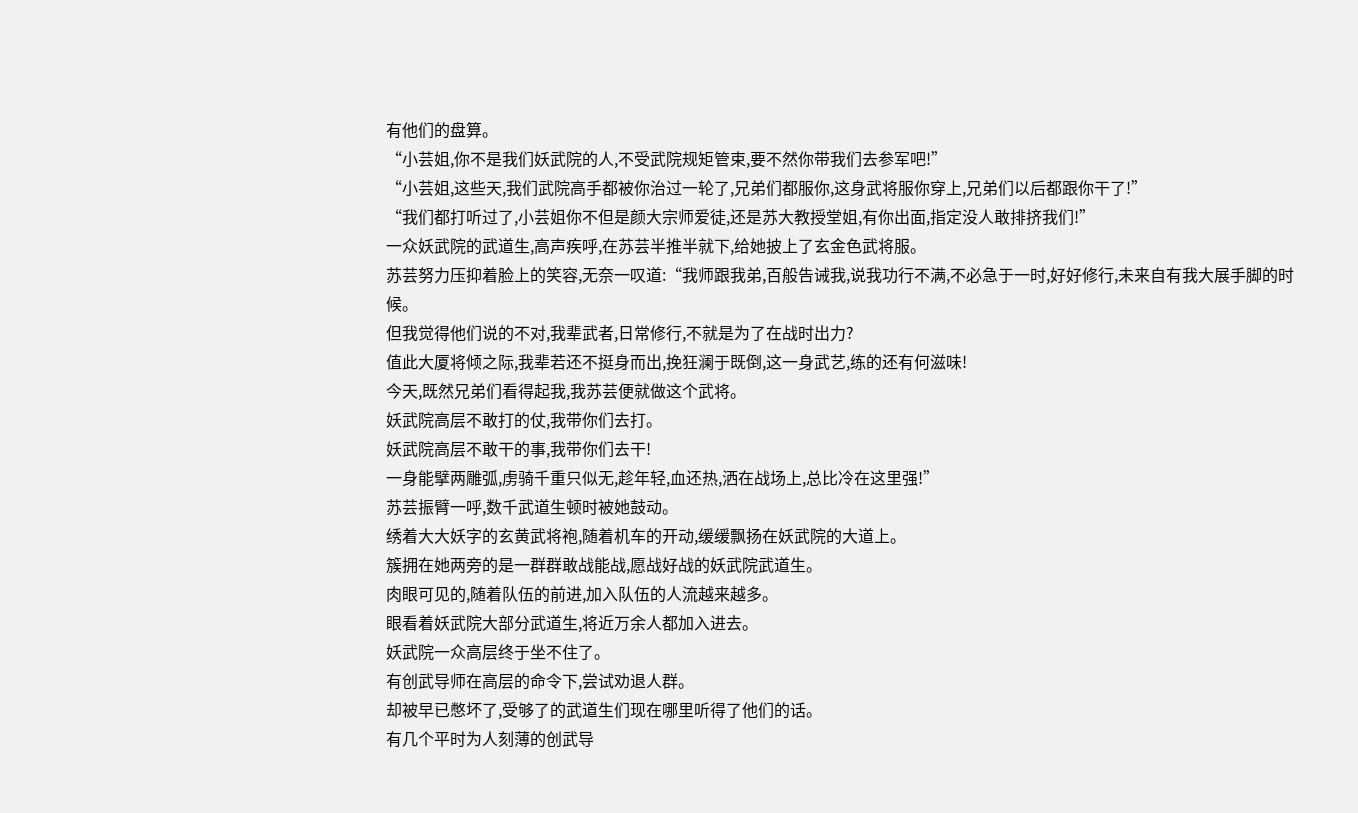有他们的盘算。
“小芸姐,你不是我们妖武院的人,不受武院规矩管束,要不然你带我们去参军吧!”
“小芸姐,这些天,我们武院高手都被你治过一轮了,兄弟们都服你,这身武将服你穿上,兄弟们以后都跟你干了!”
“我们都打听过了,小芸姐你不但是颜大宗师爱徒,还是苏大教授堂姐,有你出面,指定没人敢排挤我们!”
一众妖武院的武道生,高声疾呼,在苏芸半推半就下,给她披上了玄金色武将服。
苏芸努力压抑着脸上的笑容,无奈一叹道:“我师跟我弟,百般告诫我,说我功行不满,不必急于一时,好好修行,未来自有我大展手脚的时候。
但我觉得他们说的不对,我辈武者,日常修行,不就是为了在战时出力?
值此大厦将倾之际,我辈若还不挺身而出,挽狂澜于既倒,这一身武艺,练的还有何滋味!
今天,既然兄弟们看得起我,我苏芸便就做这个武将。
妖武院高层不敢打的仗,我带你们去打。
妖武院高层不敢干的事,我带你们去干!
一身能擘两雕弧,虏骑千重只似无,趁年轻,血还热,洒在战场上,总比冷在这里强!”
苏芸振臂一呼,数千武道生顿时被她鼓动。
绣着大大妖字的玄黄武将袍,随着机车的开动,缓缓飘扬在妖武院的大道上。
簇拥在她两旁的是一群群敢战能战,愿战好战的妖武院武道生。
肉眼可见的,随着队伍的前进,加入队伍的人流越来越多。
眼看着妖武院大部分武道生,将近万余人都加入进去。
妖武院一众高层终于坐不住了。
有创武导师在高层的命令下,尝试劝退人群。
却被早已憋坏了,受够了的武道生们现在哪里听得了他们的话。
有几个平时为人刻薄的创武导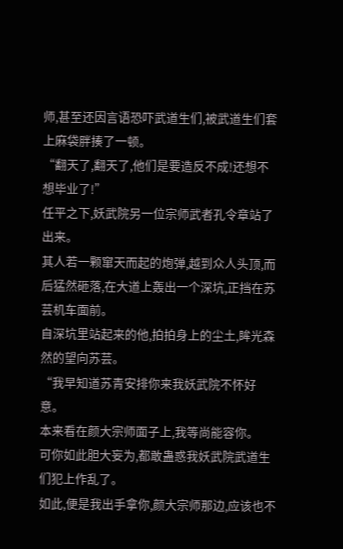师,甚至还因言语恐吓武道生们,被武道生们套上麻袋胖揍了一顿。
“翻天了,翻天了,他们是要造反不成!还想不想毕业了!”
任平之下,妖武院另一位宗师武者孔令章站了出来。
其人若一颗窜天而起的炮弹,越到众人头顶,而后猛然砸落,在大道上轰出一个深坑,正挡在苏芸机车面前。
自深坑里站起来的他,拍拍身上的尘土,眸光森然的望向苏芸。
“我早知道苏青安排你来我妖武院不怀好意。
本来看在颜大宗师面子上,我等尚能容你。
可你如此胆大妄为,都敢蛊惑我妖武院武道生们犯上作乱了。
如此,便是我出手拿你,颜大宗师那边,应该也不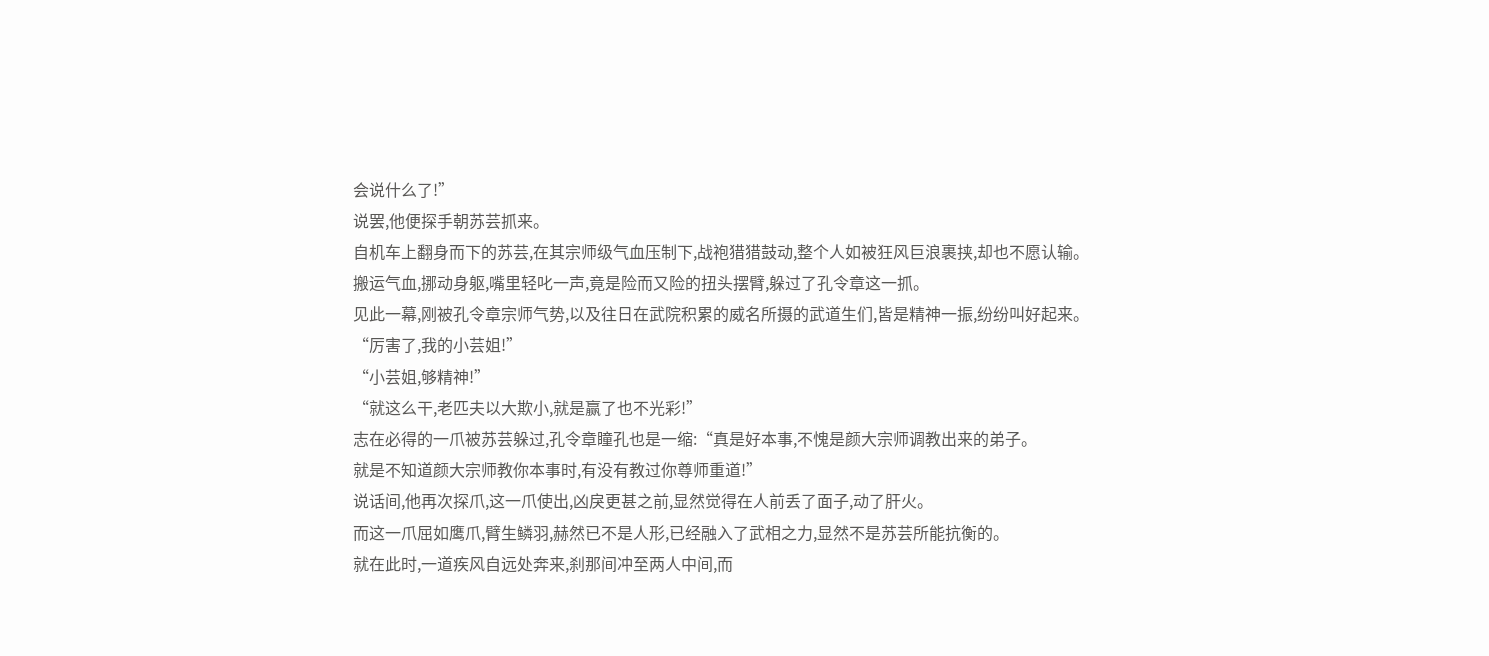会说什么了!”
说罢,他便探手朝苏芸抓来。
自机车上翻身而下的苏芸,在其宗师级气血压制下,战袍猎猎鼓动,整个人如被狂风巨浪裹挟,却也不愿认输。
搬运气血,挪动身躯,嘴里轻叱一声,竟是险而又险的扭头摆臂,躲过了孔令章这一抓。
见此一幕,刚被孔令章宗师气势,以及往日在武院积累的威名所摄的武道生们,皆是精神一振,纷纷叫好起来。
“厉害了,我的小芸姐!”
“小芸姐,够精神!”
“就这么干,老匹夫以大欺小,就是赢了也不光彩!”
志在必得的一爪被苏芸躲过,孔令章瞳孔也是一缩:“真是好本事,不愧是颜大宗师调教出来的弟子。
就是不知道颜大宗师教你本事时,有没有教过你尊师重道!”
说话间,他再次探爪,这一爪使出,凶戾更甚之前,显然觉得在人前丢了面子,动了肝火。
而这一爪屈如鹰爪,臂生鳞羽,赫然已不是人形,已经融入了武相之力,显然不是苏芸所能抗衡的。
就在此时,一道疾风自远处奔来,刹那间冲至两人中间,而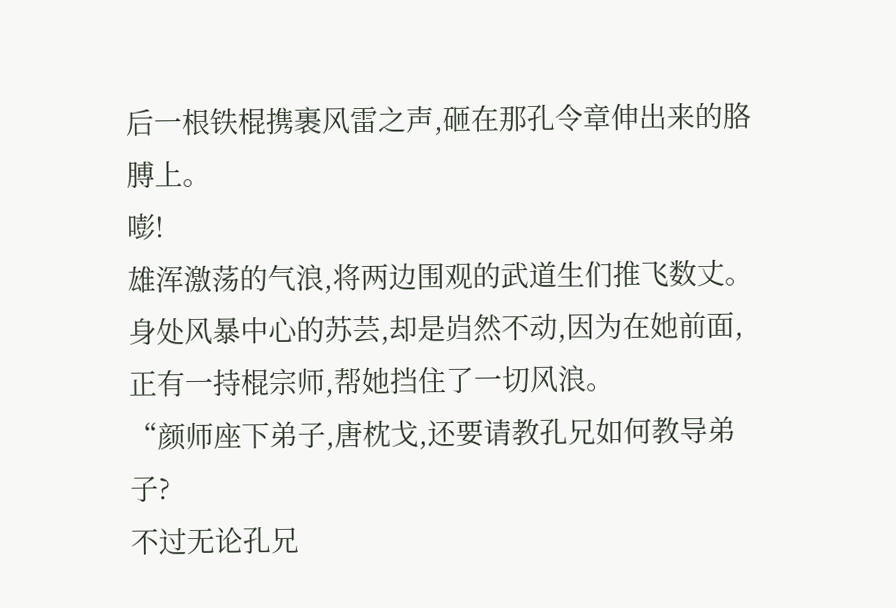后一根铁棍携裹风雷之声,砸在那孔令章伸出来的胳膊上。
嘭!
雄浑激荡的气浪,将两边围观的武道生们推飞数丈。
身处风暴中心的苏芸,却是岿然不动,因为在她前面,正有一持棍宗师,帮她挡住了一切风浪。
“颜师座下弟子,唐枕戈,还要请教孔兄如何教导弟子?
不过无论孔兄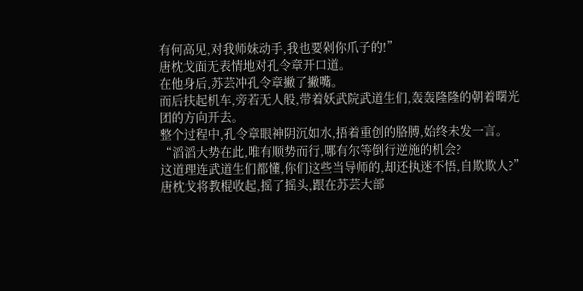有何高见,对我师妹动手,我也要剁你爪子的!”
唐枕戈面无表情地对孔令章开口道。
在他身后,苏芸冲孔令章撇了撇嘴。
而后扶起机车,旁若无人般,带着妖武院武道生们,轰轰隆隆的朝着曙光团的方向开去。
整个过程中,孔令章眼神阴沉如水,捂着重创的胳膊,始终未发一言。
“滔滔大势在此,唯有顺势而行,哪有尔等倒行逆施的机会?
这道理连武道生们都懂,你们这些当导师的,却还执迷不悟,自欺欺人?”
唐枕戈将教棍收起,摇了摇头,跟在苏芸大部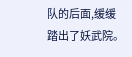队的后面,缓缓踏出了妖武院。